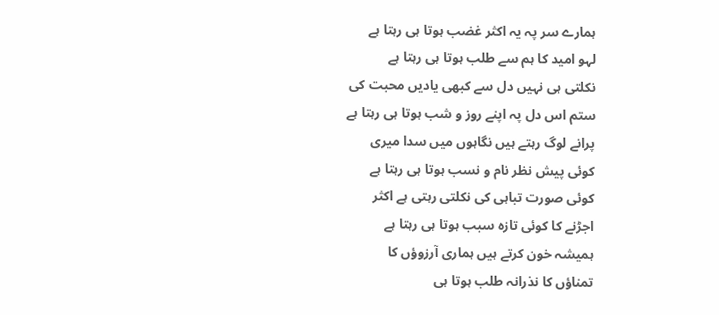ہمارے سر پہ یہ اکثر غضب ہوتا ہی رہتا ہے
لہو امید کا ہم سے طلب ہوتا ہی رہتا ہے
نکلتی ہی نہیں دل سے کبھی یادیں محبت کی
ستم اس دل پہ اپنے روز و شب ہوتا ہی رہتا ہے
پرانے لوگ رہتے ہیں نگاہوں میں سدا میری
کوئی پیش نظر نام و نسب ہوتا ہی رہتا ہے
کوئی صورت تباہی کی نکلتی رہتی ہے اکثر
اجڑنے کا کوئی تازہ سبب ہوتا ہی رہتا ہے
ہمیشہ خون کرتے ہیں ہماری آرزوؤں کا
تمناؤں کا نذرانہ طلب ہوتا ہی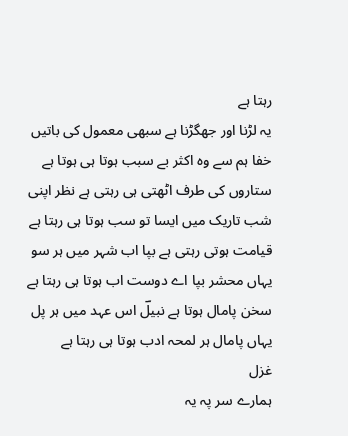رہتا ہے
یہ لڑنا اور جھگڑنا ہے سبھی معمول کی باتیں
خفا ہم سے وہ اکثر بے سبب ہوتا ہی ہوتا ہے
ستاروں کی طرف اٹھتی ہی رہتی ہے نظر اپنی
شب تاریک میں ایسا تو سب ہوتا ہی رہتا ہے
قیامت ہوتی رہتی ہے بپا اب شہر میں ہر سو
یہاں محشر بپا اے دوست اب ہوتا ہی رہتا ہے
سخن پامال ہوتا ہے نبیلؔ اس عہد میں ہر پل
یہاں پامال ہر لمحہ ادب ہوتا ہی رہتا ہے
غزل
ہمارے سر پہ یہ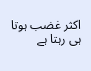اکثر غضب ہوتا ہی رہتا ہے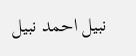نبیل احمد نبیل